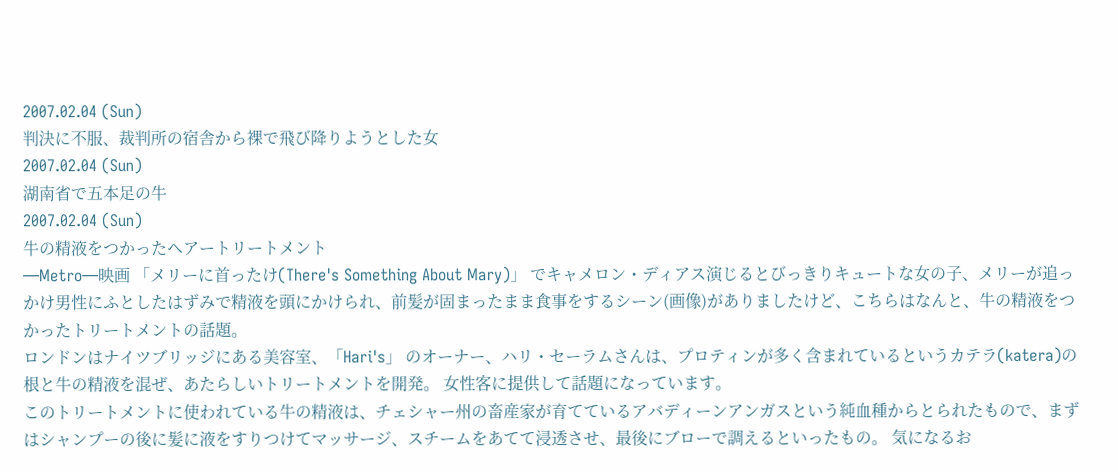2007.02.04 (Sun)
判決に不服、裁判所の宿舎から裸で飛び降りようとした女
2007.02.04 (Sun)
湖南省で五本足の牛
2007.02.04 (Sun)
牛の精液をつかったヘアートリートメント
―Metro―映画 「メリーに首ったけ(There's Something About Mary)」 でキャメロン・ディアス演じるとびっきりキュートな女の子、メリーが追っかけ男性にふとしたはずみで精液を頭にかけられ、前髪が固まったまま食事をするシーン(画像)がありましたけど、こちらはなんと、牛の精液をつかったトリートメントの話題。
ロンドンはナイツブリッジにある美容室、「Hari's」 のオーナー、ハリ・セーラムさんは、プロティンが多く含まれているというカテラ(katera)の根と牛の精液を混ぜ、あたらしいトリートメントを開発。 女性客に提供して話題になっています。
このトリートメントに使われている牛の精液は、チェシャー州の畜産家が育てているアバディーンアンガスという純血種からとられたもので、まずはシャンプーの後に髪に液をすりつけてマッサージ、スチームをあてて浸透させ、最後にブローで調えるといったもの。 気になるお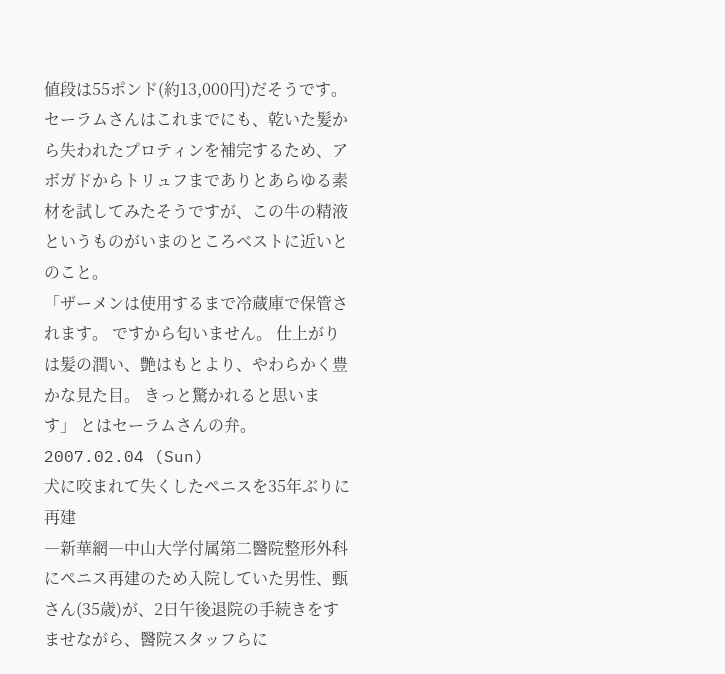値段は55ポンド(約13,000円)だそうです。
セーラムさんはこれまでにも、乾いた髪から失われたプロティンを補完するため、アボガドからトリュフまでありとあらゆる素材を試してみたそうですが、この牛の精液というものがいまのところベストに近いとのこと。
「ザーメンは使用するまで冷蔵庫で保管されます。 ですから匂いません。 仕上がりは髪の潤い、艶はもとより、やわらかく豊かな見た目。 きっと驚かれると思います」 とはセーラムさんの弁。
2007.02.04 (Sun)
犬に咬まれて失くしたペニスを35年ぶりに再建
―新華網―中山大学付属第二醫院整形外科にペニス再建のため入院していた男性、甄さん(35歳)が、2日午後退院の手続きをすませながら、醫院スタッフらに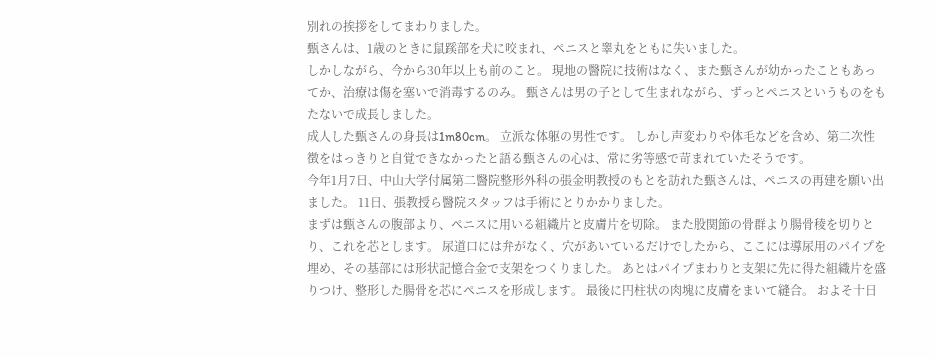別れの挨拶をしてまわりました。
甄さんは、1歳のときに鼠蹊部を犬に咬まれ、ペニスと睾丸をともに失いました。
しかしながら、今から30年以上も前のこと。 現地の醫院に技術はなく、また甄さんが幼かったこともあってか、治療は傷を塞いで消毒するのみ。 甄さんは男の子として生まれながら、ずっとペニスというものをもたないで成長しました。
成人した甄さんの身長は1m80cm。 立派な体躯の男性です。 しかし声変わりや体毛などを含め、第二次性徴をはっきりと自覚できなかったと語る甄さんの心は、常に劣等感で苛まれていたそうです。
今年1月7日、中山大学付属第二醫院整形外科の張金明教授のもとを訪れた甄さんは、ペニスの再建を願い出ました。 11日、張教授ら醫院スタッフは手術にとりかかりました。
まずは甄さんの腹部より、ペニスに用いる組織片と皮膚片を切除。 また股関節の骨群より腸骨稜を切りとり、これを芯とします。 尿道口には弁がなく、穴があいているだけでしたから、ここには導尿用のパイプを埋め、その基部には形状記憶合金で支架をつくりました。 あとはパイプまわりと支架に先に得た組織片を盛りつけ、整形した腸骨を芯にペニスを形成します。 最後に円柱状の肉塊に皮膚をまいて縫合。 およそ十日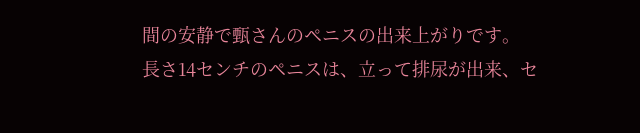間の安静で甄さんのペニスの出来上がりです。
長さ14センチのペニスは、立って排尿が出来、セ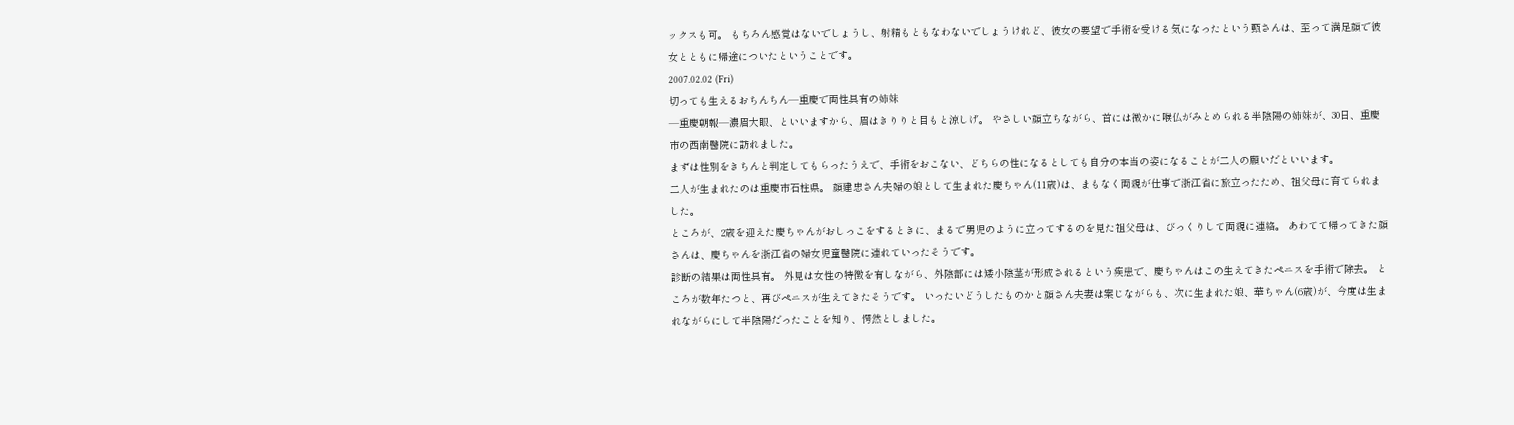ックスも可。 もちろん感覚はないでしょうし、射精もともなわないでしょうけれど、彼女の要望で手術を受ける気になったという甄さんは、至って満足顔で彼女とともに帰途についたということです。
2007.02.02 (Fri)
切っても生えるおちんちん―重慶で両性具有の姉妹
―重慶朝報―濃眉大眼、といいますから、眉はきりりと目もと涼しげ。 やさしい顔立ちながら、首には微かに喉仏がみとめられる半陰陽の姉妹が、30日、重慶市の西南醫院に訪れました。
まずは性別をきちんと判定してもらったうえで、手術をおこない、どちらの性になるとしても自分の本当の姿になることが二人の願いだといいます。
二人が生まれたのは重慶市石柱県。 顔建忠さん夫婦の娘として生まれた慶ちゃん(11歳)は、まもなく両親が仕事で浙江省に旅立ったため、祖父母に育てられました。
ところが、2歳を迎えた慶ちゃんがおしっこをするときに、まるで男児のように立ってするのを見た祖父母は、びっくりして両親に連絡。 あわてて帰ってきた顔さんは、慶ちゃんを浙江省の婦女児童醫院に連れていったそうです。
診断の結果は両性具有。 外見は女性の特徴を有しながら、外陰部には矮小陰茎が形成されるという疾患で、慶ちゃんはこの生えてきたペニスを手術で除去。 ところが数年たつと、再びペニスが生えてきたそうです。 いったいどうしたものかと顔さん夫妻は案じながらも、次に生まれた娘、華ちゃん(6歳)が、今度は生まれながらにして半陰陽だったことを知り、愕然としました。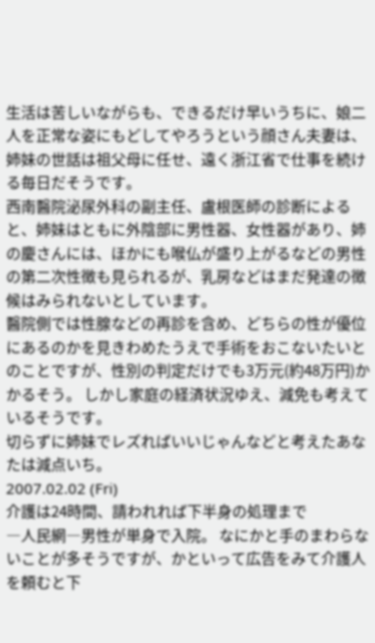生活は苦しいながらも、できるだけ早いうちに、娘二人を正常な姿にもどしてやろうという顔さん夫妻は、姉妹の世話は祖父母に任せ、遠く浙江省で仕事を続ける毎日だそうです。
西南醫院泌尿外科の副主任、盧根医師の診断によると、姉妹はともに外陰部に男性器、女性器があり、姉の慶さんには、ほかにも喉仏が盛り上がるなどの男性の第二次性徴も見られるが、乳房などはまだ発達の徴候はみられないとしています。
醫院側では性腺などの再診を含め、どちらの性が優位にあるのかを見きわめたうえで手術をおこないたいとのことですが、性別の判定だけでも3万元(約48万円)かかるそう。 しかし家庭の経済状況ゆえ、減免も考えているそうです。
切らずに姉妹でレズればいいじゃんなどと考えたあなたは減点いち。
2007.02.02 (Fri)
介護は24時間、請われれば下半身の処理まで
―人民網―男性が単身で入院。 なにかと手のまわらないことが多そうですが、かといって広告をみて介護人を頼むと下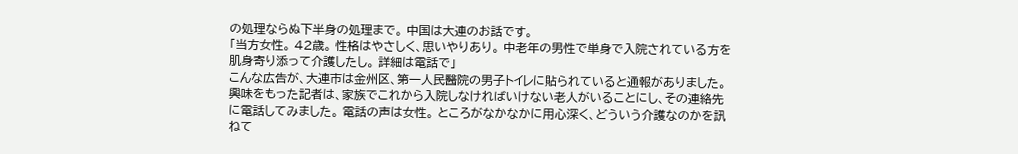の処理ならぬ下半身の処理まで。 中国は大連のお話です。
「当方女性。 42歳。 性格はやさしく、思いやりあり。 中老年の男性で単身で入院されている方を肌身寄り添って介護したし。 詳細は電話で」
こんな広告が、大連市は金州区、第一人民醫院の男子トイレに貼られていると通報がありました。
興味をもった記者は、家族でこれから入院しなければいけない老人がいることにし、その連絡先に電話してみました。 電話の声は女性。 ところがなかなかに用心深く、どういう介護なのかを訊ねて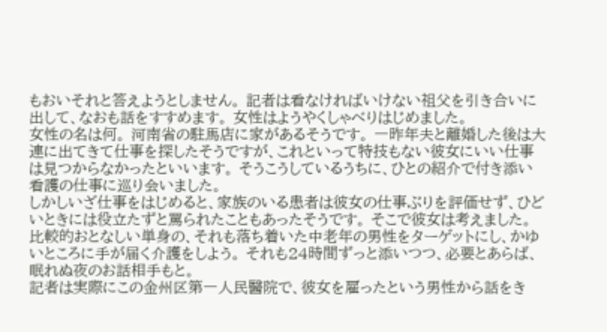もおいそれと答えようとしません。 記者は看なければいけない祖父を引き合いに出して、なおも話をすすめます。 女性はようやくしゃべりはじめました。
女性の名は何。 河南省の駐馬店に家があるそうです。 一昨年夫と離婚した後は大連に出てきて仕事を探したそうですが、これといって特技もない彼女にいい仕事は見つからなかったといいます。 そうこうしているうちに、ひとの紹介で付き添い看護の仕事に巡り会いました。
しかしいざ仕事をはじめると、家族のいる患者は彼女の仕事ぶりを評価せず、ひどいときには役立たずと罵られたこともあったそうです。 そこで彼女は考えました。 比較的おとなしい単身の、それも落ち着いた中老年の男性をターゲットにし、かゆいところに手が届く介護をしよう。 それも24時間ずっと添いつつ、必要とあらば、眠れぬ夜のお話相手もと。
記者は実際にこの金州区第一人民醫院で、彼女を雇ったという男性から話をき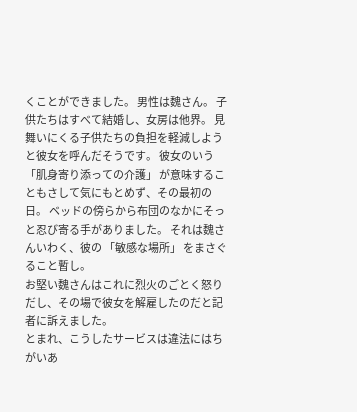くことができました。 男性は魏さん。 子供たちはすべて結婚し、女房は他界。 見舞いにくる子供たちの負担を軽減しようと彼女を呼んだそうです。 彼女のいう 「肌身寄り添っての介護」 が意味することもさして気にもとめず、その最初の日。 ベッドの傍らから布団のなかにそっと忍び寄る手がありました。 それは魏さんいわく、彼の 「敏感な場所」 をまさぐること暫し。
お堅い魏さんはこれに烈火のごとく怒りだし、その場で彼女を解雇したのだと記者に訴えました。
とまれ、こうしたサービスは違法にはちがいあ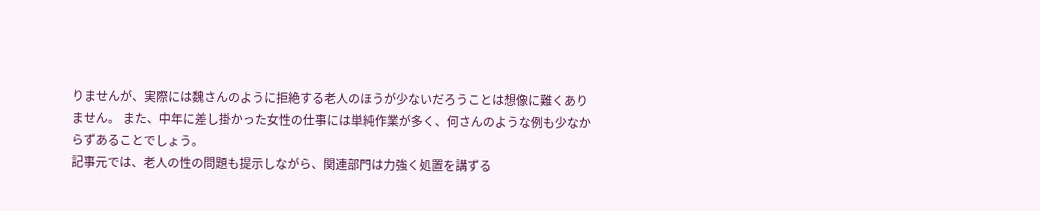りませんが、実際には魏さんのように拒絶する老人のほうが少ないだろうことは想像に難くありません。 また、中年に差し掛かった女性の仕事には単純作業が多く、何さんのような例も少なからずあることでしょう。
記事元では、老人の性の問題も提示しながら、関連部門は力強く処置を講ずる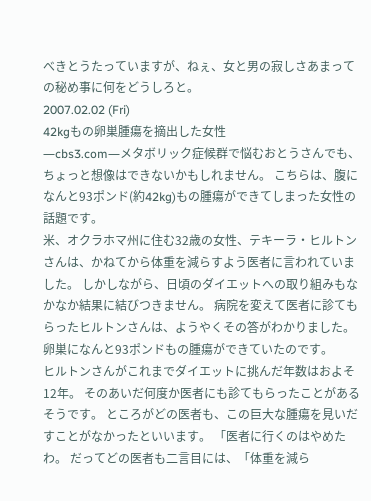べきとうたっていますが、ねぇ、女と男の寂しさあまっての秘め事に何をどうしろと。
2007.02.02 (Fri)
42kgもの卵巣腫瘍を摘出した女性
―cbs3.com―メタボリック症候群で悩むおとうさんでも、ちょっと想像はできないかもしれません。 こちらは、腹になんと93ポンド(約42kg)もの腫瘍ができてしまった女性の話題です。
米、オクラホマ州に住む32歳の女性、テキーラ・ヒルトンさんは、かねてから体重を減らすよう医者に言われていました。 しかしながら、日頃のダイエットへの取り組みもなかなか結果に結びつきません。 病院を変えて医者に診てもらったヒルトンさんは、ようやくその答がわかりました。 卵巣になんと93ポンドもの腫瘍ができていたのです。
ヒルトンさんがこれまでダイエットに挑んだ年数はおよそ12年。 そのあいだ何度か医者にも診てもらったことがあるそうです。 ところがどの医者も、この巨大な腫瘍を見いだすことがなかったといいます。 「医者に行くのはやめたわ。 だってどの医者も二言目には、「体重を減ら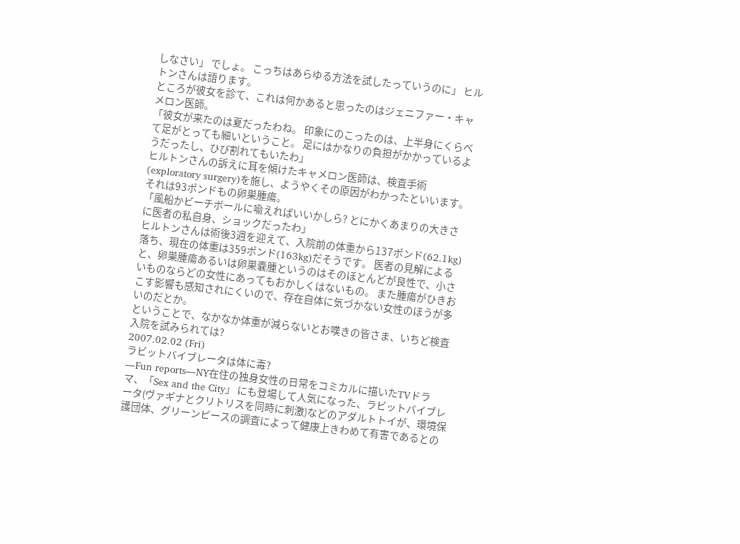しなさい」 でしょ。 こっちはあらゆる方法を試したっていうのに」 ヒルトンさんは語ります。
ところが彼女を診て、これは何かあると思ったのはジェニファー・キャメロン医師。
「彼女が来たのは夏だったわね。 印象にのこったのは、上半身にくらべて足がとっても細いということ。 足にはかなりの負担がかかっているようだったし、ひび割れてもいたわ」
ヒルトンさんの訴えに耳を傾けたキャメロン医師は、検査手術(exploratory surgery)を施し、ようやくその原因がわかったといいます。 それは93ポンドもの卵巣腫瘍。
「風船かビーチボールに喩えればいいかしら? とにかくあまりの大きさに医者の私自身、ショックだったわ」
ヒルトンさんは術後3週を迎えて、入院前の体重から137ポンド(62.1kg)落ち、現在の体重は359ポンド(163kg)だそうです。 医者の見解によると、卵巣腫瘍あるいは卵巣嚢腫というのはそのほとんどが良性で、小さいものならどの女性にあってもおかしくはないもの。 また腫瘍がひきおこす影響も感知されにくいので、存在自体に気づかない女性のほうが多いのだとか。
ということで、なかなか体重が減らないとお嘆きの皆さま、いちど検査入院を試みられては?
2007.02.02 (Fri)
ラビットバイブレータは体に毒?
―Fun reports―NY在住の独身女性の日常をコミカルに描いたTVドラマ、「Sex and the City」 にも登場して人気になった、ラビットバイブレータ(ヴァギナとクリトリスを同時に刺激)などのアダルトトイが、環境保護団体、グリーンピースの調査によって健康上きわめて有害であるとの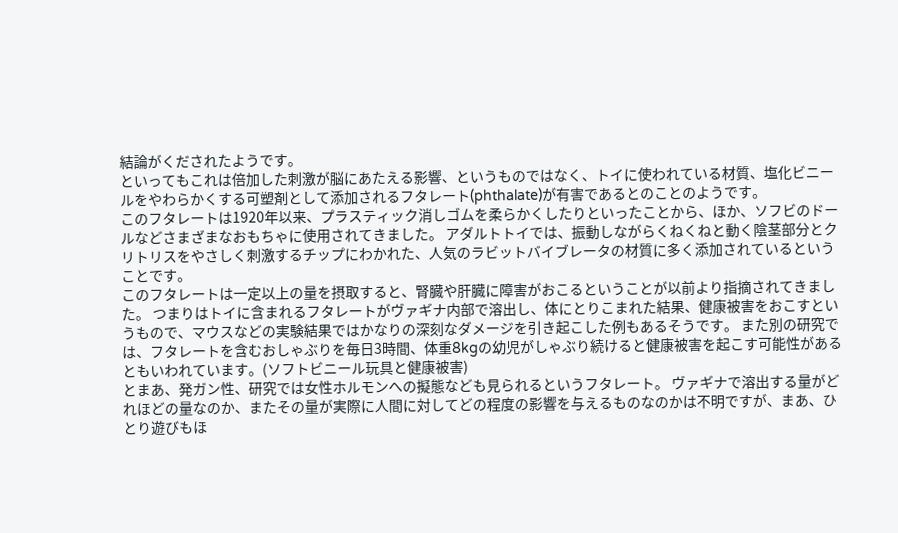結論がくだされたようです。
といってもこれは倍加した刺激が脳にあたえる影響、というものではなく、トイに使われている材質、塩化ビニールをやわらかくする可塑剤として添加されるフタレート(phthalate)が有害であるとのことのようです。
このフタレートは1920年以来、プラスティック消しゴムを柔らかくしたりといったことから、ほか、ソフビのドールなどさまざまなおもちゃに使用されてきました。 アダルトトイでは、振動しながらくねくねと動く陰茎部分とクリトリスをやさしく刺激するチップにわかれた、人気のラビットバイブレータの材質に多く添加されているということです。
このフタレートは一定以上の量を摂取すると、腎臓や肝臓に障害がおこるということが以前より指摘されてきました。 つまりはトイに含まれるフタレートがヴァギナ内部で溶出し、体にとりこまれた結果、健康被害をおこすというもので、マウスなどの実験結果ではかなりの深刻なダメージを引き起こした例もあるそうです。 また別の研究では、フタレートを含むおしゃぶりを毎日3時間、体重8kgの幼児がしゃぶり続けると健康被害を起こす可能性があるともいわれています。(ソフトビニール玩具と健康被害)
とまあ、発ガン性、研究では女性ホルモンへの擬態なども見られるというフタレート。 ヴァギナで溶出する量がどれほどの量なのか、またその量が実際に人間に対してどの程度の影響を与えるものなのかは不明ですが、まあ、ひとり遊びもほ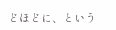どほどに、という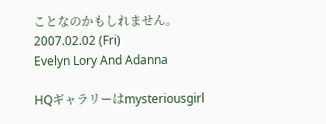ことなのかもしれません。
2007.02.02 (Fri)
Evelyn Lory And Adanna

HQギャラリーはmysteriousgirl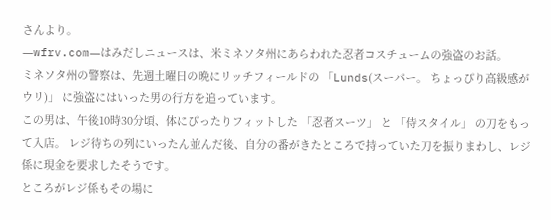さんより。
―wfrv.com―はみだしニュースは、米ミネソタ州にあらわれた忍者コスチュームの強盗のお話。
ミネソタ州の警察は、先週土曜日の晩にリッチフィールドの 「Lunds(スーパー。 ちょっぴり高級感がウリ)」 に強盗にはいった男の行方を追っています。
この男は、午後10時30分頃、体にぴったりフィットした 「忍者スーツ」 と 「侍スタイル」 の刀をもって入店。 レジ待ちの列にいったん並んだ後、自分の番がきたところで持っていた刀を振りまわし、レジ係に現金を要求したそうです。
ところがレジ係もその場に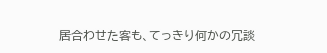居合わせた客も、てっきり何かの冗談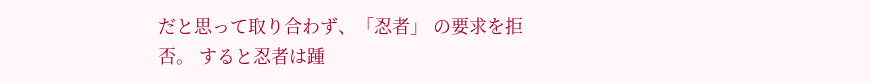だと思って取り合わず、「忍者」 の要求を拒否。 すると忍者は踵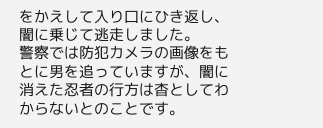をかえして入り口にひき返し、闇に乗じて逃走しました。
警察では防犯カメラの画像をもとに男を追っていますが、闇に消えた忍者の行方は杳としてわからないとのことです。